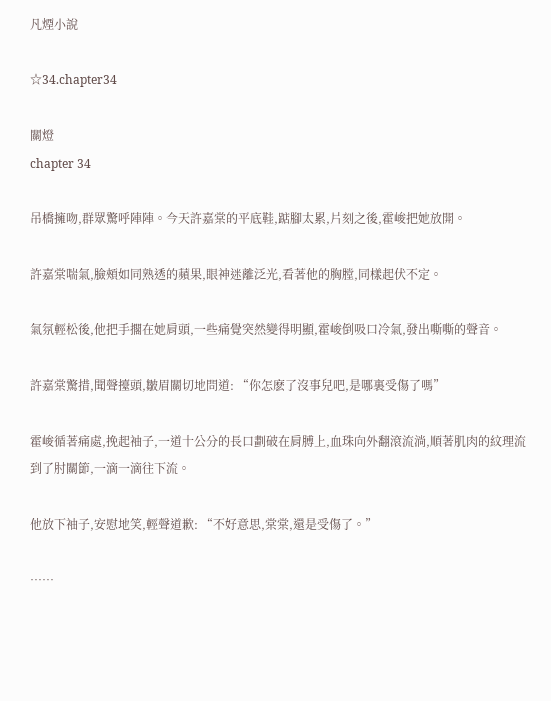凡煙小說

☆34.chapter34

關燈
chapter 34

吊橋擁吻,群眾驚呼陣陣。今天許嘉棠的平底鞋,踮腳太累,片刻之後,霍峻把她放開。

許嘉棠喘氣,臉頰如同熟透的蘋果,眼神迷離泛光,看著他的胸膛,同樣起伏不定。

氣氛輕松後,他把手擱在她肩頭,一些痛覺突然變得明顯,霍峻倒吸口冷氣,發出嘶嘶的聲音。

許嘉棠驚措,聞聲擡頭,皺眉關切地問道: “你怎麽了沒事兒吧,是哪裏受傷了嗎”

霍峻循著痛處,挽起袖子,一道十公分的長口劃破在肩膊上,血珠向外翻滾流淌,順著肌肉的紋理流到了肘關節,一滴一滴往下流。

他放下袖子,安慰地笑,輕聲道歉: “不好意思,棠棠,還是受傷了。”

……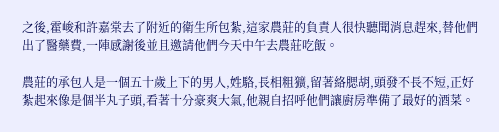之後,霍峻和許嘉棠去了附近的衛生所包紮,這家農莊的負責人很快聽聞消息趕來,替他們出了醫藥費,一陣感謝後並且邀請他們今天中午去農莊吃飯。

農莊的承包人是一個五十歲上下的男人,姓駱,長相粗獷,留著絡腮胡,頭發不長不短,正好紮起來像是個半丸子頭,看著十分豪爽大氣,他親自招呼他們讓廚房準備了最好的酒菜。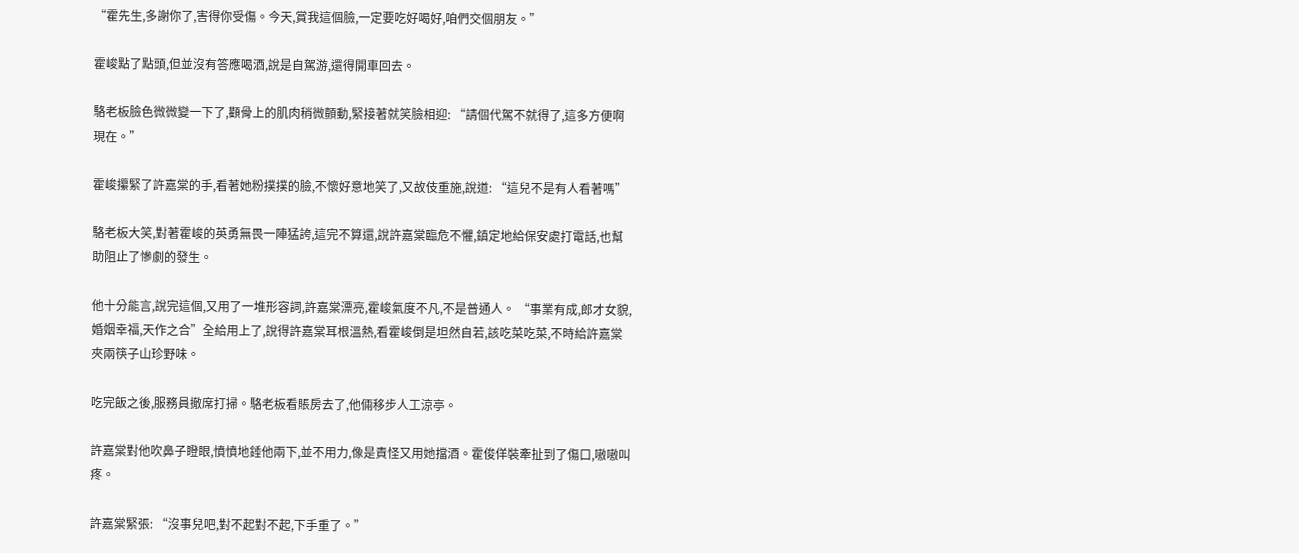“霍先生,多謝你了,害得你受傷。今天,賞我這個臉,一定要吃好喝好,咱們交個朋友。”

霍峻點了點頭,但並沒有答應喝酒,說是自駕游,還得開車回去。

駱老板臉色微微變一下了,顴骨上的肌肉稍微顫動,緊接著就笑臉相迎: “請個代駕不就得了,這多方便啊現在。”

霍峻攥緊了許嘉棠的手,看著她粉撲撲的臉,不懷好意地笑了,又故伎重施,說道: “這兒不是有人看著嗎”

駱老板大笑,對著霍峻的英勇無畏一陣猛誇,這完不算還,說許嘉棠臨危不懼,鎮定地給保安處打電話,也幫助阻止了慘劇的發生。

他十分能言,說完這個,又用了一堆形容詞,許嘉棠漂亮,霍峻氣度不凡,不是普通人。 “事業有成,郎才女貌,婚姻幸福,天作之合”全給用上了,說得許嘉棠耳根溫熱,看霍峻倒是坦然自若,該吃菜吃菜,不時給許嘉棠夾兩筷子山珍野味。

吃完飯之後,服務員撤席打掃。駱老板看賬房去了,他倆移步人工涼亭。

許嘉棠對他吹鼻子瞪眼,憤憤地錘他兩下,並不用力,像是責怪又用她擋酒。霍俊佯裝牽扯到了傷口,嗷嗷叫疼。

許嘉棠緊張: “沒事兒吧,對不起對不起,下手重了。”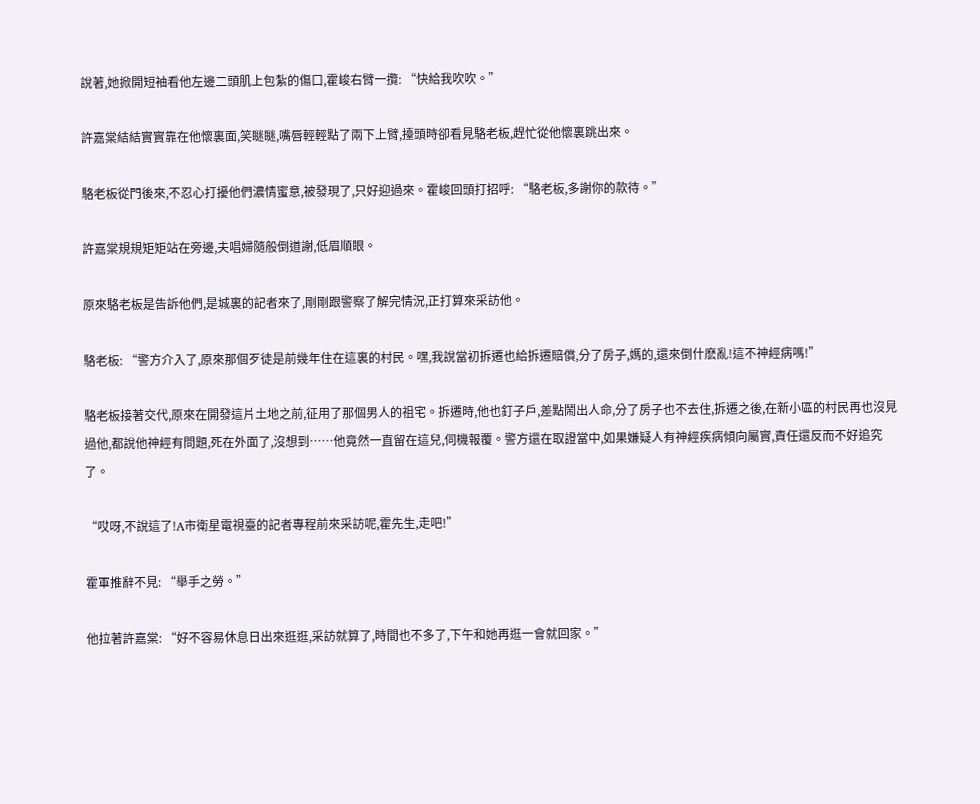說著,她掀開短袖看他左邊二頭肌上包紮的傷口,霍峻右臂一攬: “快給我吹吹。”

許嘉棠結結實實靠在他懷裏面,笑瞇瞇,嘴唇輕輕點了兩下上臂,擡頭時卻看見駱老板,趕忙從他懷裏跳出來。

駱老板從門後來,不忍心打擾他們濃情蜜意,被發現了,只好迎過來。霍峻回頭打招呼: “駱老板,多謝你的款待。”

許嘉棠規規矩矩站在旁邊,夫唱婦隨般倒道謝,低眉順眼。

原來駱老板是告訴他們,是城裏的記者來了,剛剛跟警察了解完情況,正打算來采訪他。

駱老板: “警方介入了,原來那個歹徒是前幾年住在這裏的村民。嘿,我說當初拆遷也給拆遷賠償,分了房子,媽的,還來倒什麽亂!這不神經病嗎!”

駱老板接著交代,原來在開發這片土地之前,征用了那個男人的祖宅。拆遷時,他也釘子戶,差點鬧出人命,分了房子也不去住,拆遷之後,在新小區的村民再也沒見過他,都說他神經有問題,死在外面了,沒想到……他竟然一直留在這兒,伺機報覆。警方還在取證當中,如果嫌疑人有神經疾病傾向屬實,責任還反而不好追究了。

“哎呀,不說這了!A市衛星電視臺的記者專程前來采訪呢,霍先生,走吧!”

霍軍推辭不見: “舉手之勞。”

他拉著許嘉棠: “好不容易休息日出來逛逛,采訪就算了,時間也不多了,下午和她再逛一會就回家。”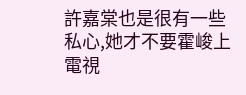許嘉棠也是很有一些私心,她才不要霍峻上電視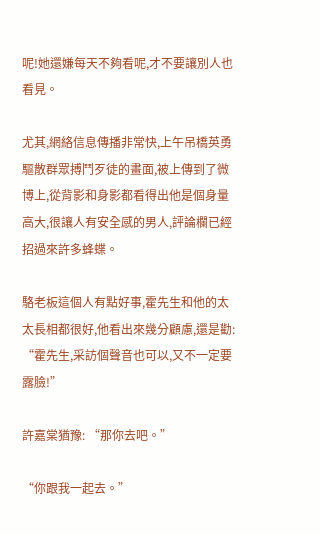呢!她還嫌每天不夠看呢,才不要讓別人也看見。

尤其,網絡信息傳播非常快,上午吊橋英勇驅散群眾搏鬥歹徒的畫面,被上傳到了微博上,從背影和身影都看得出他是個身量高大,很讓人有安全感的男人,評論欄已經招過來許多蜂蝶。

駱老板這個人有點好事,霍先生和他的太太長相都很好,他看出來幾分顧慮,還是勸: “霍先生,采訪個聲音也可以,又不一定要露臉!”

許嘉棠猶豫: “那你去吧。”

“你跟我一起去。”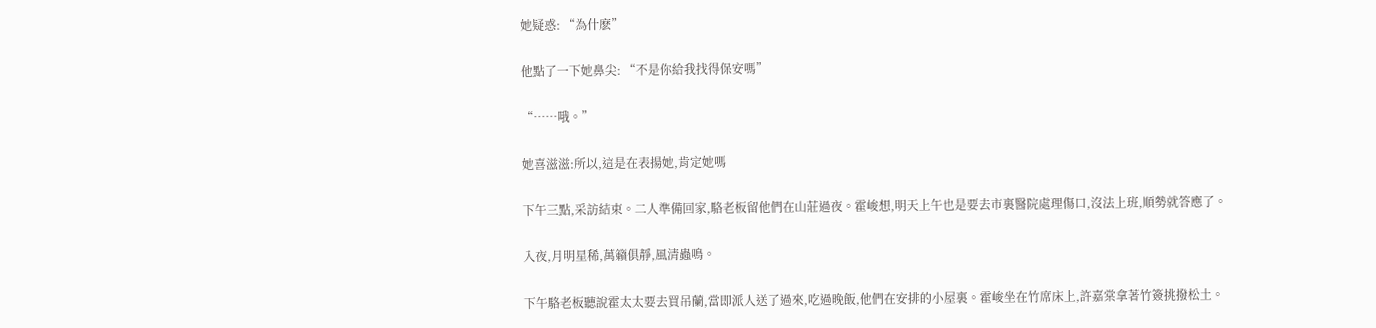她疑惑: “為什麽”

他點了一下她鼻尖: “不是你給我找得保安嗎”

“……哦。”

她喜滋滋:所以,這是在表揚她,肯定她嗎

下午三點,采訪結束。二人準備回家,駱老板留他們在山莊過夜。霍峻想,明天上午也是要去市裏醫院處理傷口,沒法上班,順勢就答應了。

入夜,月明星稀,萬籟俱靜,風清蟲鳴。

下午駱老板聽說霍太太要去買吊蘭,當即派人送了過來,吃過晚飯,他們在安排的小屋裏。霍峻坐在竹席床上,許嘉棠拿著竹簽挑撥松土。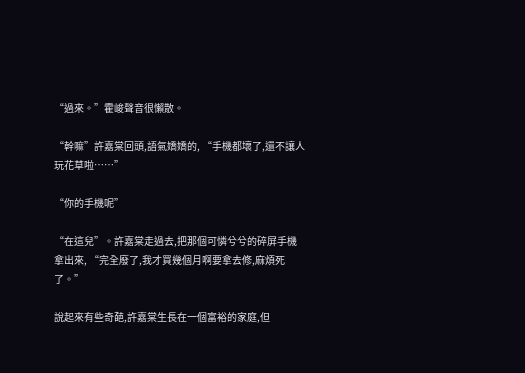“過來。”霍峻聲音很懶散。

“幹嘛”許嘉棠回頭,語氣嬌嬌的, “手機都壞了,還不讓人玩花草啦……”

“你的手機呢”

“在這兒”。許嘉棠走過去,把那個可憐兮兮的碎屏手機拿出來, “完全廢了,我才買幾個月啊要拿去修,麻煩死了。”

說起來有些奇葩,許嘉棠生長在一個富裕的家庭,但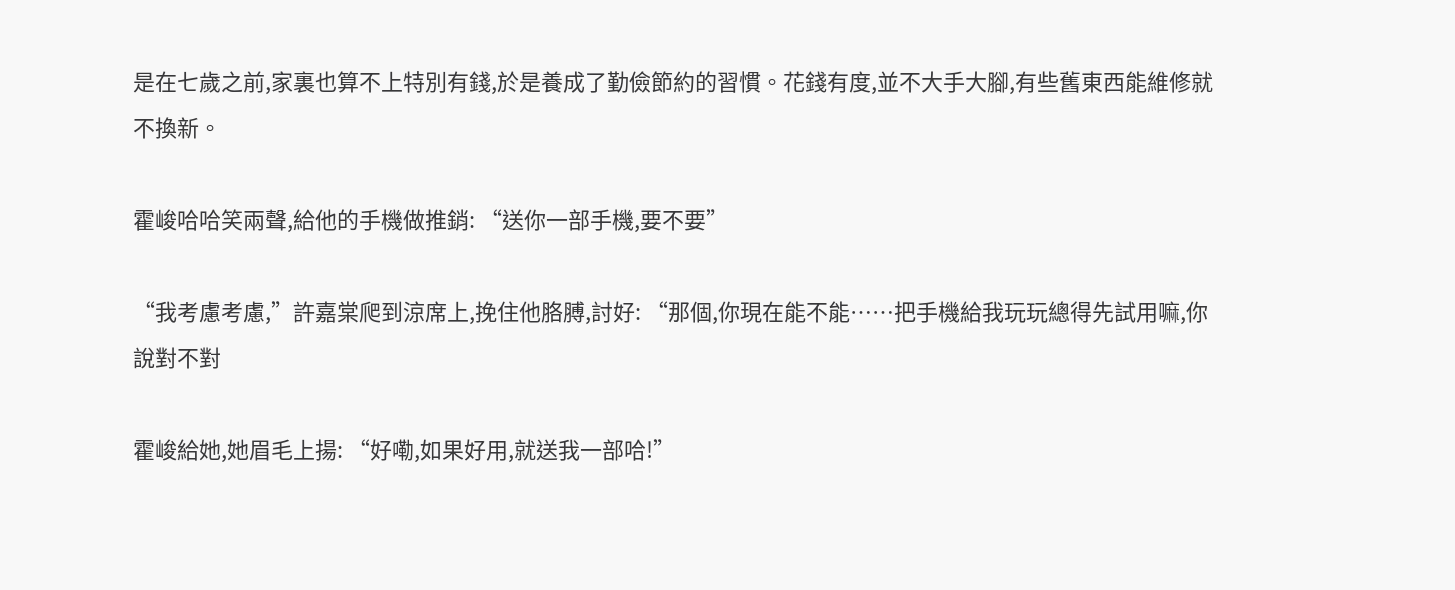是在七歲之前,家裏也算不上特別有錢,於是養成了勤儉節約的習慣。花錢有度,並不大手大腳,有些舊東西能維修就不換新。

霍峻哈哈笑兩聲,給他的手機做推銷: “送你一部手機,要不要”

“我考慮考慮,”許嘉棠爬到涼席上,挽住他胳膊,討好: “那個,你現在能不能……把手機給我玩玩總得先試用嘛,你說對不對

霍峻給她,她眉毛上揚: “好嘞,如果好用,就送我一部哈!”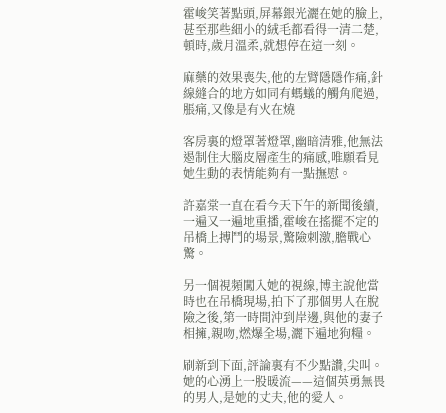霍峻笑著點頭,屏幕銀光灑在她的臉上,甚至那些細小的絨毛都看得一清二楚,頓時,歲月溫柔,就想停在這一刻。

麻藥的效果喪失,他的左臂隱隱作痛,針線縫合的地方如同有螞蟻的觸角爬過,脹痛,又像是有火在燒

客房裏的燈罩著燈罩,幽暗清雅,他無法遏制住大腦皮層產生的痛感,唯願看見她生動的表情能夠有一點撫慰。

許嘉棠一直在看今天下午的新聞後續,一遍又一遍地重播,霍峻在搖擺不定的吊橋上搏鬥的場景,驚險刺激,膽戰心驚。

另一個視頻闖入她的視線,博主說他當時也在吊橋現場,拍下了那個男人在脫險之後,第一時間沖到岸邊,與他的妻子相擁,親吻,燃爆全場,灑下遍地狗糧。

刷新到下面,評論裏有不少點讚,尖叫。她的心湧上一股暖流——這個英勇無畏的男人,是她的丈夫,他的愛人。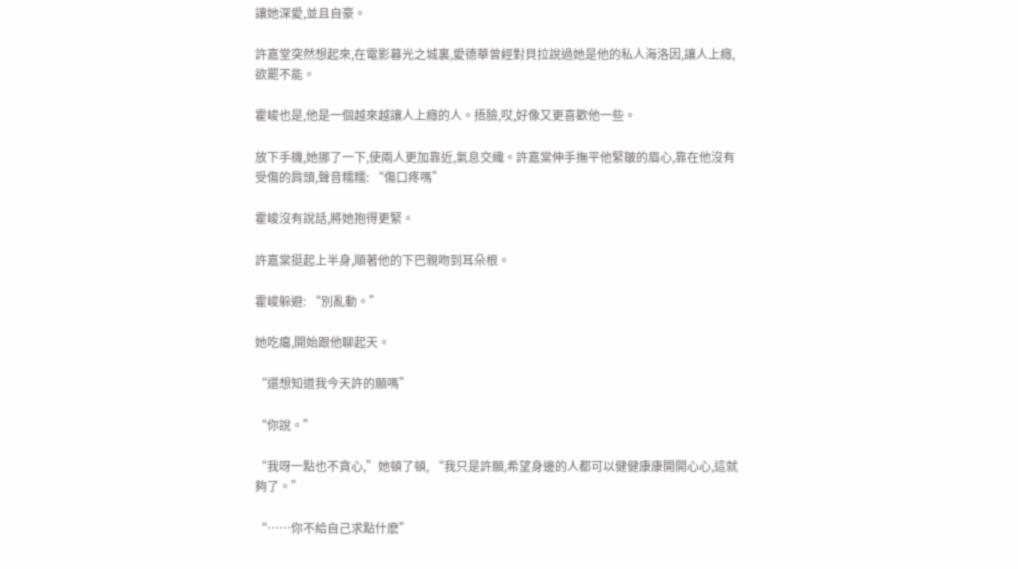讓她深愛,並且自豪。

許嘉堂突然想起來,在電影暮光之城裏,愛德華曾經對貝拉說過她是他的私人海洛因,讓人上癮,欲罷不能。

霍峻也是,他是一個越來越讓人上癮的人。捂臉,哎,好像又更喜歡他一些。

放下手機,她挪了一下,使兩人更加靠近,氣息交織。許嘉棠伸手撫平他緊皺的眉心,靠在他沒有受傷的肩頭,聲音糯糯: “傷口疼嗎”

霍峻沒有說話,將她抱得更緊。

許嘉棠挺起上半身,順著他的下巴親吻到耳朵根。

霍峻躲避: “別亂動。”

她吃癟,開始跟他聊起天。

“還想知道我今天許的願嗎”

“你說。”

“我呀一點也不貪心,”她頓了頓, “我只是許願,希望身邊的人都可以健健康康開開心心,這就夠了。”

“……你不給自己求點什麽”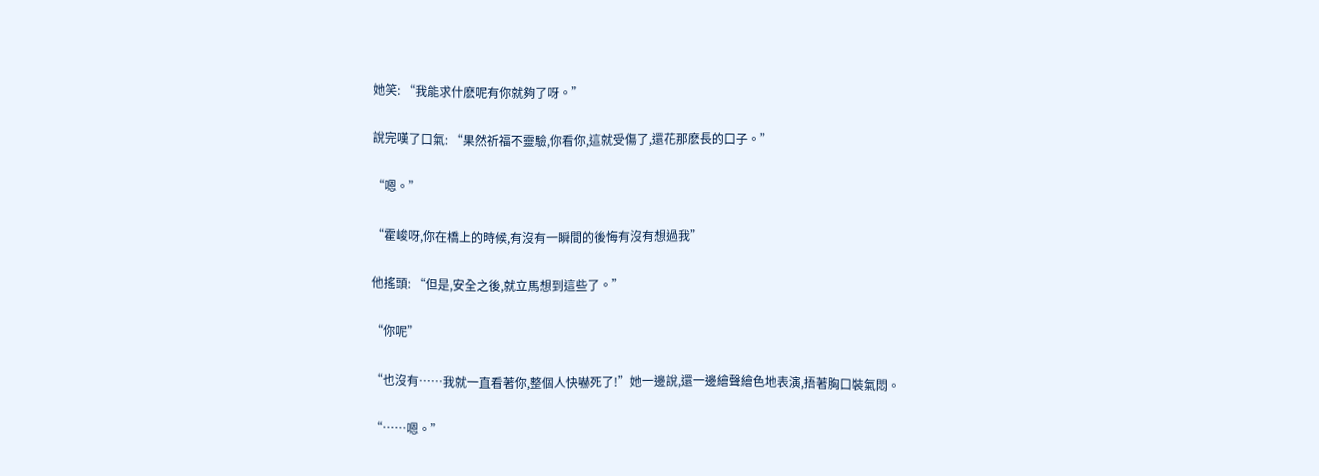她笑: “我能求什麽呢有你就夠了呀。”

說完嘆了口氣: “果然祈福不靈驗,你看你,這就受傷了,還花那麽長的口子。”

“嗯。”

“霍峻呀,你在橋上的時候,有沒有一瞬間的後悔有沒有想過我”

他搖頭: “但是,安全之後,就立馬想到這些了。”

“你呢”

“也沒有……我就一直看著你,整個人快嚇死了!”她一邊說,還一邊繪聲繪色地表演,捂著胸口裝氣悶。

“……嗯。”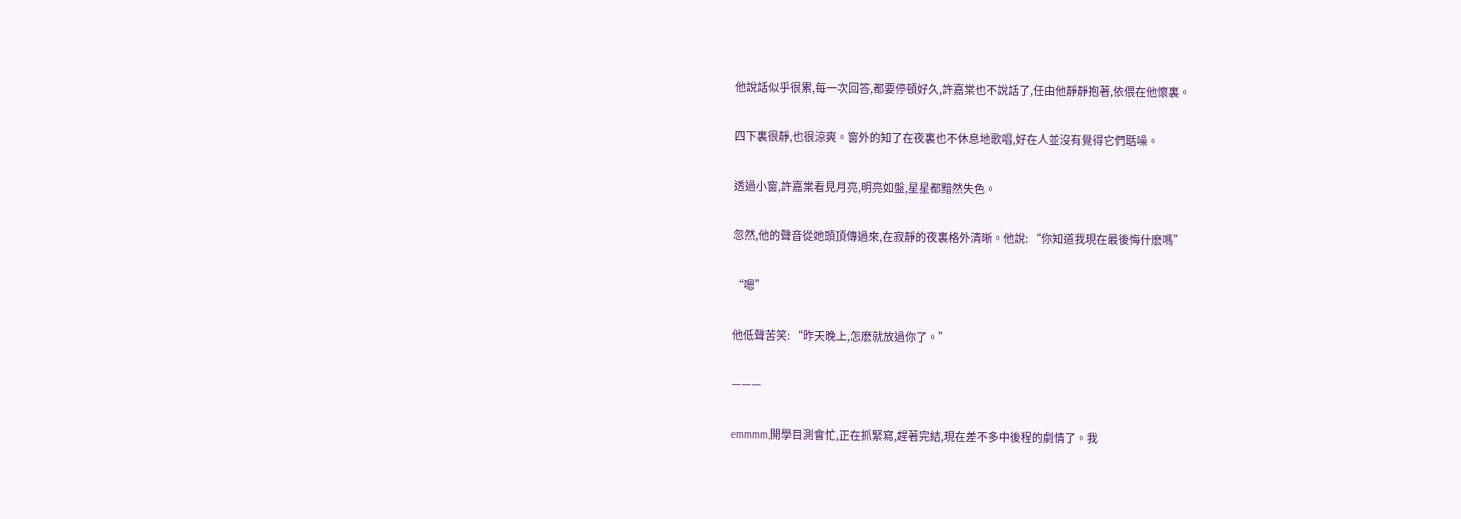他說話似乎很累,每一次回答,都要停頓好久,許嘉棠也不說話了,任由他靜靜抱著,依偎在他懷裏。

四下裏很靜,也很涼爽。窗外的知了在夜裏也不休息地歌唱,好在人並沒有覺得它們聒噪。

透過小窗,許嘉棠看見月亮,明亮如盤,星星都黯然失色。

忽然,他的聲音從她頭頂傳過來,在寂靜的夜裏格外清晰。他說: “你知道我現在最後悔什麽嗎”

“嗯”

他低聲苦笑: “昨天晚上,怎麽就放過你了。”

———

emmmm,開學目測會忙,正在抓緊寫,趕著完結,現在差不多中後程的劇情了。我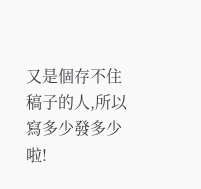又是個存不住稿子的人,所以寫多少發多少啦!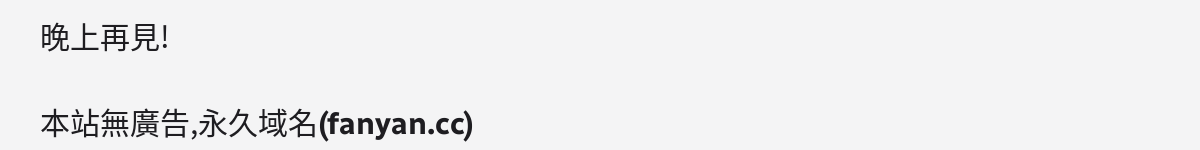晚上再見!

本站無廣告,永久域名(fanyan.cc)